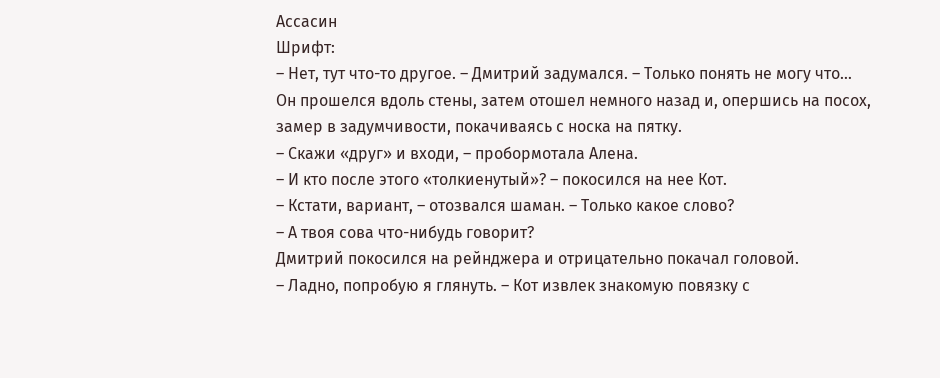Ассасин
Шрифт:
– Нет, тут что-то другое. – Дмитрий задумался. – Только понять не могу что…
Он прошелся вдоль стены, затем отошел немного назад и, опершись на посох, замер в задумчивости, покачиваясь с носка на пятку.
– Скажи «друг» и входи, – пробормотала Алена.
– И кто после этого «толкиенутый»? – покосился на нее Кот.
– Кстати, вариант, – отозвался шаман. – Только какое слово?
– А твоя сова что-нибудь говорит?
Дмитрий покосился на рейнджера и отрицательно покачал головой.
– Ладно, попробую я глянуть. – Кот извлек знакомую повязку с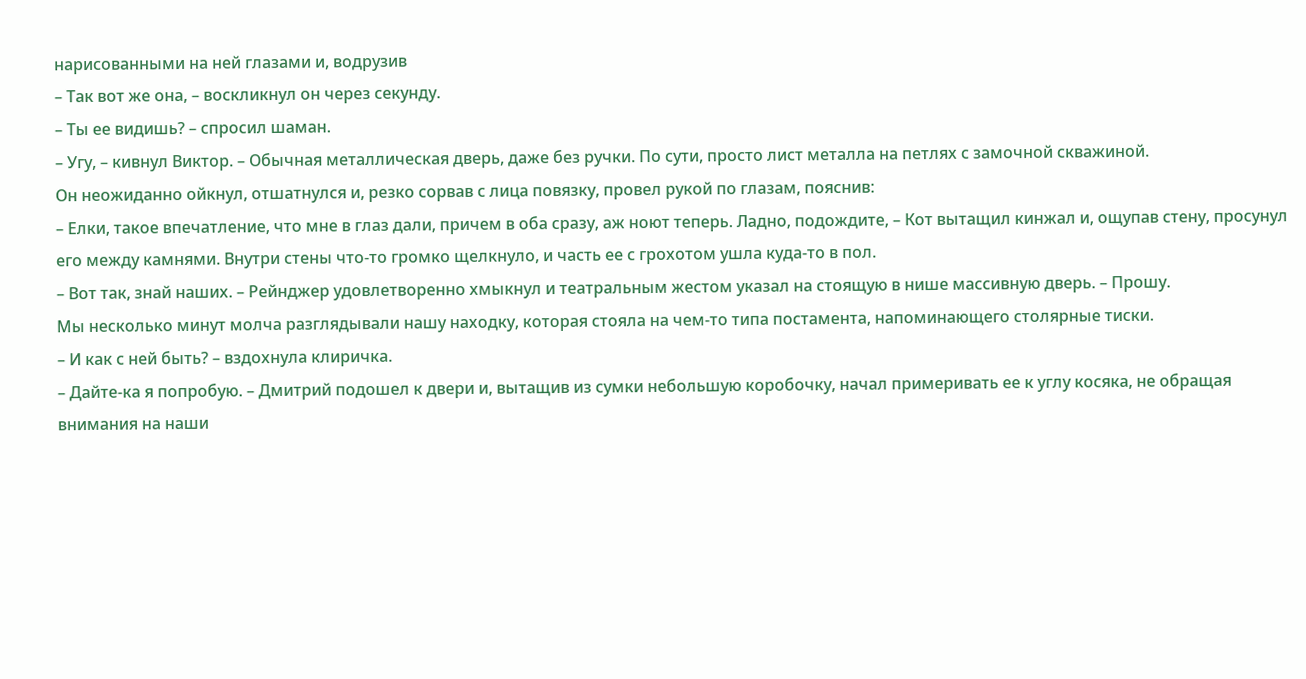нарисованными на ней глазами и, водрузив
– Так вот же она, – воскликнул он через секунду.
– Ты ее видишь? – спросил шаман.
– Угу, – кивнул Виктор. – Обычная металлическая дверь, даже без ручки. По сути, просто лист металла на петлях с замочной скважиной.
Он неожиданно ойкнул, отшатнулся и, резко сорвав с лица повязку, провел рукой по глазам, пояснив:
– Елки, такое впечатление, что мне в глаз дали, причем в оба сразу, аж ноют теперь. Ладно, подождите, – Кот вытащил кинжал и, ощупав стену, просунул его между камнями. Внутри стены что-то громко щелкнуло, и часть ее с грохотом ушла куда-то в пол.
– Вот так, знай наших. – Рейнджер удовлетворенно хмыкнул и театральным жестом указал на стоящую в нише массивную дверь. – Прошу.
Мы несколько минут молча разглядывали нашу находку, которая стояла на чем-то типа постамента, напоминающего столярные тиски.
– И как с ней быть? – вздохнула клиричка.
– Дайте-ка я попробую. – Дмитрий подошел к двери и, вытащив из сумки небольшую коробочку, начал примеривать ее к углу косяка, не обращая внимания на наши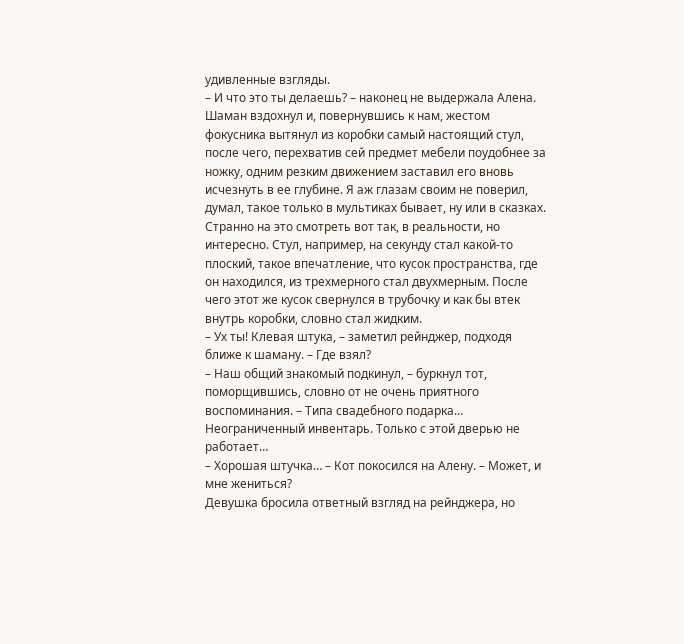удивленные взгляды.
– И что это ты делаешь? – наконец не выдержала Алена.
Шаман вздохнул и, повернувшись к нам, жестом фокусника вытянул из коробки самый настоящий стул, после чего, перехватив сей предмет мебели поудобнее за ножку, одним резким движением заставил его вновь исчезнуть в ее глубине. Я аж глазам своим не поверил, думал, такое только в мультиках бывает, ну или в сказках. Странно на это смотреть вот так, в реальности, но интересно. Стул, например, на секунду стал какой-то плоский, такое впечатление, что кусок пространства, где он находился, из трехмерного стал двухмерным. После чего этот же кусок свернулся в трубочку и как бы втек внутрь коробки, словно стал жидким.
– Ух ты! Клевая штука, – заметил рейнджер, подходя ближе к шаману. – Где взял?
– Наш общий знакомый подкинул, – буркнул тот, поморщившись, словно от не очень приятного воспоминания. – Типа свадебного подарка… Неограниченный инвентарь. Только с этой дверью не работает…
– Хорошая штучка… – Кот покосился на Алену. – Может, и мне жениться?
Девушка бросила ответный взгляд на рейнджера, но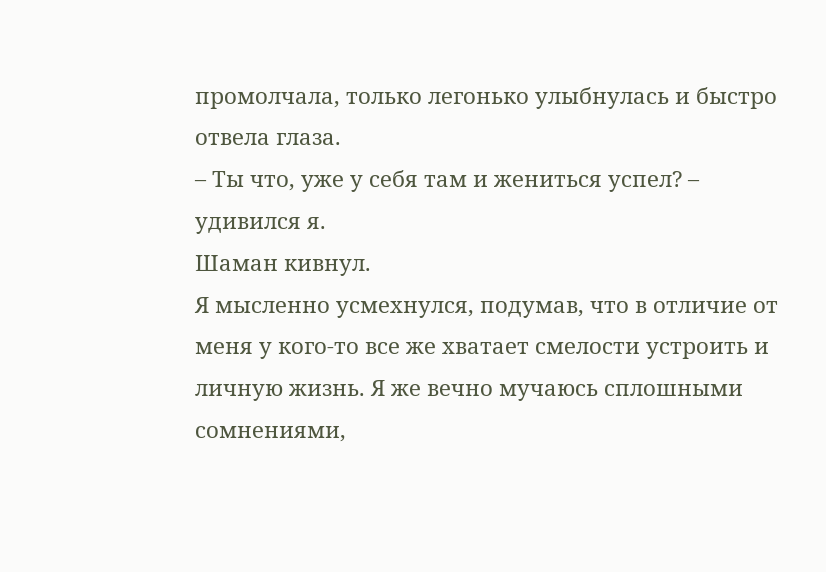промолчала, только легонько улыбнулась и быстро отвела глаза.
– Ты что, уже у себя там и жениться успел? – удивился я.
Шаман кивнул.
Я мысленно усмехнулся, подумав, что в отличие от меня у кого-то все же хватает смелости устроить и личную жизнь. Я же вечно мучаюсь сплошными сомнениями,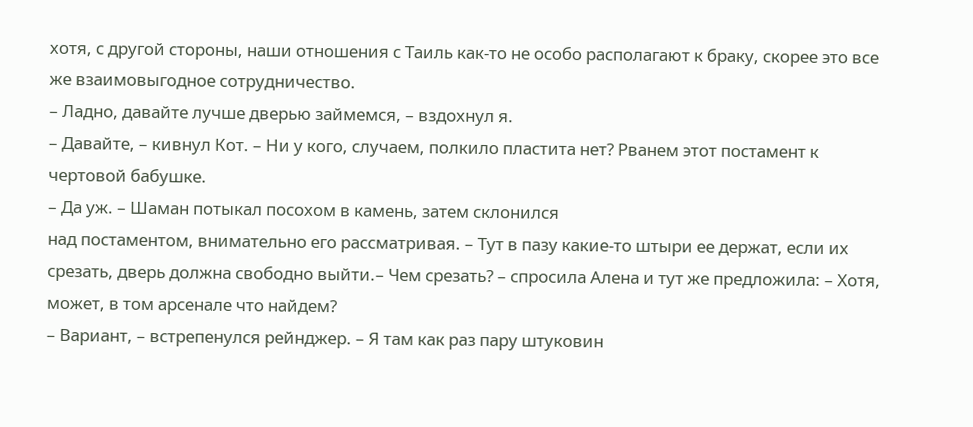хотя, с другой стороны, наши отношения с Таиль как-то не особо располагают к браку, скорее это все же взаимовыгодное сотрудничество.
– Ладно, давайте лучше дверью займемся, – вздохнул я.
– Давайте, – кивнул Кот. – Ни у кого, случаем, полкило пластита нет? Рванем этот постамент к чертовой бабушке.
– Да уж. – Шаман потыкал посохом в камень, затем склонился
над постаментом, внимательно его рассматривая. – Тут в пазу какие-то штыри ее держат, если их срезать, дверь должна свободно выйти.– Чем срезать? – спросила Алена и тут же предложила: – Хотя, может, в том арсенале что найдем?
– Вариант, – встрепенулся рейнджер. – Я там как раз пару штуковин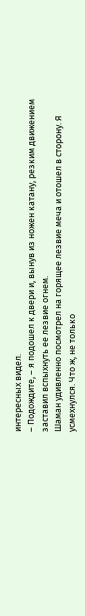интересных видел.
– Подождите, – я подошел к двери и, вынув из ножен катану, резким движением заставил вспыхнуть ее лезвие огнем.
Шаман удивленно посмотрел на горящее лезвие меча и отошел в сторону. Я усмехнулся. Что ж, не только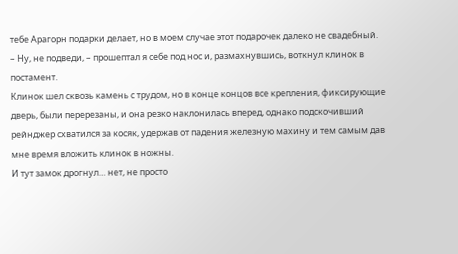тебе Арагорн подарки делает, но в моем случае этот подарочек далеко не свадебный.
– Ну, не подведи, – прошептал я себе под нос и, размахнувшись, воткнул клинок в постамент.
Клинок шел сквозь камень с трудом, но в конце концов все крепления, фиксирующие дверь, были перерезаны, и она резко наклонилась вперед, однако подскочивший рейнджер схватился за косяк, удержав от падения железную махину и тем самым дав мне время вложить клинок в ножны.
И тут замок дрогнул… нет, не просто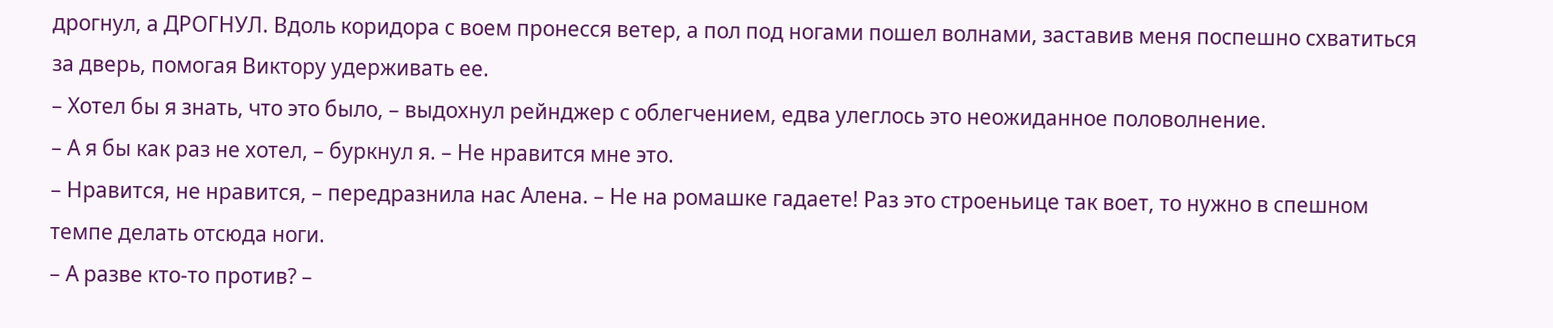дрогнул, а ДРОГНУЛ. Вдоль коридора с воем пронесся ветер, а пол под ногами пошел волнами, заставив меня поспешно схватиться за дверь, помогая Виктору удерживать ее.
– Хотел бы я знать, что это было, – выдохнул рейнджер с облегчением, едва улеглось это неожиданное половолнение.
– А я бы как раз не хотел, – буркнул я. – Не нравится мне это.
– Нравится, не нравится, – передразнила нас Алена. – Не на ромашке гадаете! Раз это строеньице так воет, то нужно в спешном темпе делать отсюда ноги.
– А разве кто-то против? –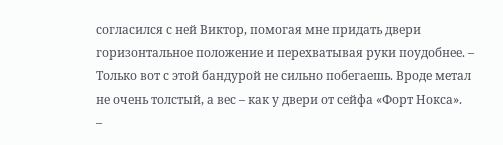согласился с ней Виктор, помогая мне придать двери горизонтальное положение и перехватывая руки поудобнее. – Только вот с этой бандурой не сильно побегаешь. Вроде метал не очень толстый, а вес – как у двери от сейфа «Форт Нокса».
–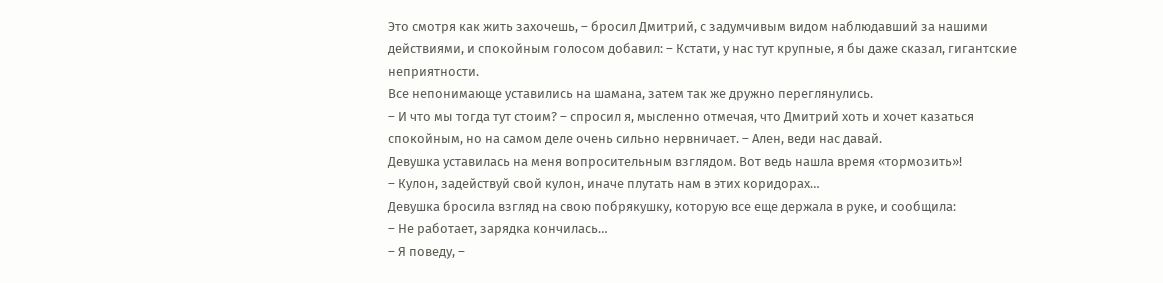Это смотря как жить захочешь, – бросил Дмитрий, с задумчивым видом наблюдавший за нашими действиями, и спокойным голосом добавил: – Кстати, у нас тут крупные, я бы даже сказал, гигантские неприятности.
Все непонимающе уставились на шамана, затем так же дружно переглянулись.
– И что мы тогда тут стоим? – спросил я, мысленно отмечая, что Дмитрий хоть и хочет казаться спокойным, но на самом деле очень сильно нервничает. – Ален, веди нас давай.
Девушка уставилась на меня вопросительным взглядом. Вот ведь нашла время «тормозить»!
– Кулон, задействуй свой кулон, иначе плутать нам в этих коридорах…
Девушка бросила взгляд на свою побрякушку, которую все еще держала в руке, и сообщила:
– Не работает, зарядка кончилась…
– Я поведу, –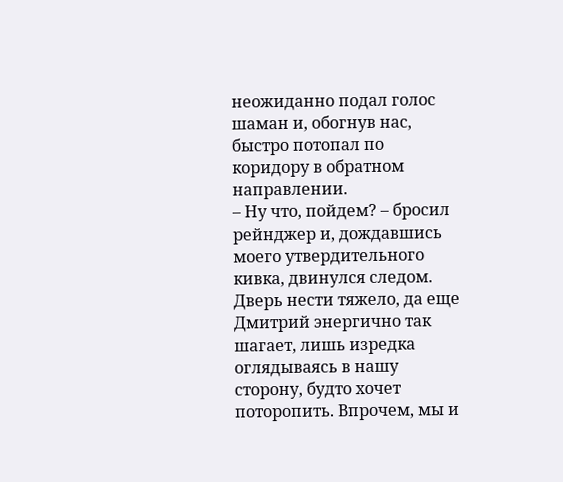неожиданно подал голос шаман и, обогнув нас, быстро потопал по коридору в обратном направлении.
– Ну что, пойдем? – бросил рейнджер и, дождавшись моего утвердительного кивка, двинулся следом.
Дверь нести тяжело, да еще Дмитрий энергично так шагает, лишь изредка оглядываясь в нашу сторону, будто хочет поторопить. Впрочем, мы и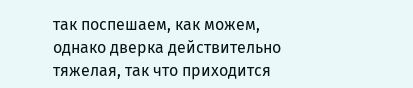так поспешаем, как можем, однако дверка действительно тяжелая, так что приходится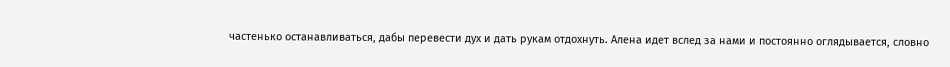частенько останавливаться, дабы перевести дух и дать рукам отдохнуть. Алена идет вслед за нами и постоянно оглядывается, словно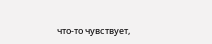что-то чувствует,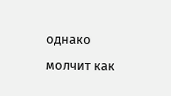однако молчит как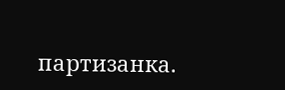партизанка.